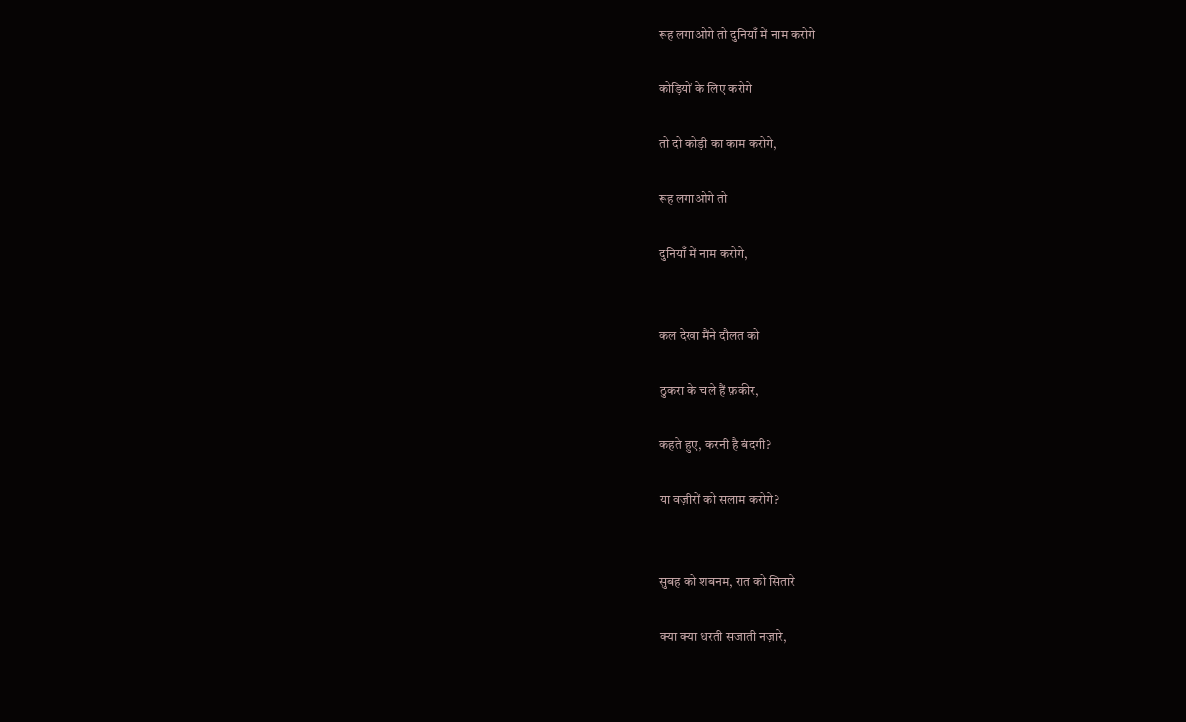रूह लगाओगे तो दुनियाँ में नाम करोगे

कोड़ियों के लिए करोगे

तो दो कोड़ी का काम करोगे,

रूह लगाओगे तो

दुनियाँ में नाम करोगे,


कल देखा मैंने दौलत को

ठुकरा के चले हैं फ़कीर,

कहते हुए, करनी है बंदगी?

या वज़ीरों को सलाम करोगे?


सुबह को शबनम, रात को सितारे

क्या क्या धरती सजाती नज़ारे,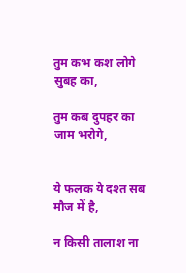तुम कभ कश लोगे सुबह का,

तुम कब दुपहर का जाम भरोगे,


ये फलक ये दश्त सब मौज में है,

न किसी तालाश ना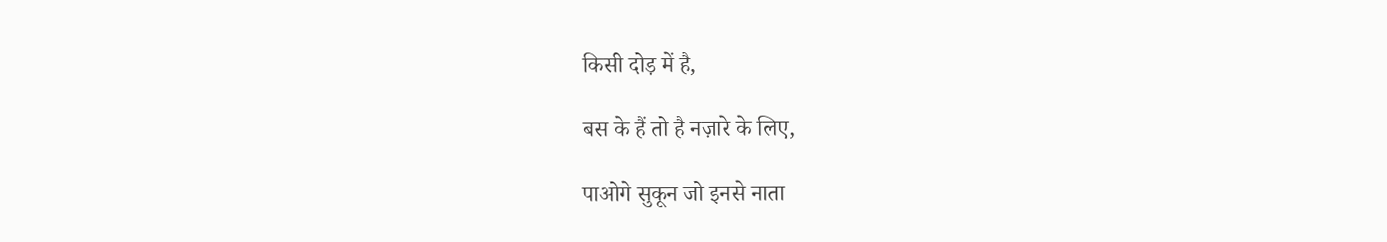किसी दोड़ में है,

बस के हैं तो है नज़ारे के लिए,

पाओगे सुकून जो इनसे नाता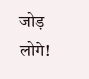जोड़ लोगे!